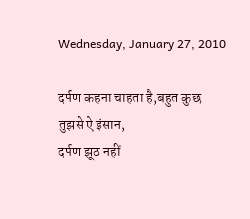Wednesday, January 27, 2010

दर्पण कहना चाहता है,बहुत कुछ
तुझसे ऐ इंसान,
दर्पण झूठ नहीं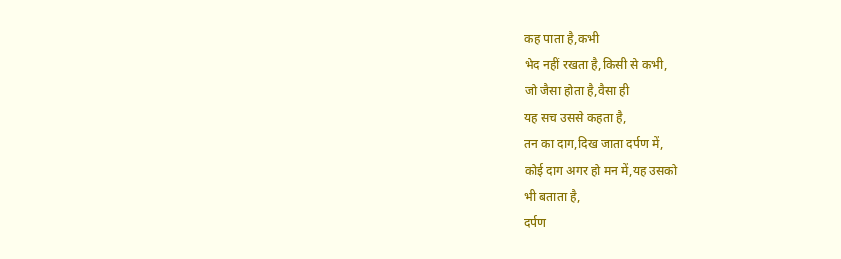कह पाता है,कभी
भेद नहीं रखता है,किसी से कभी,
जो जैसा होता है,वैसा ही
यह सच उससे कहता है,
तन का दाग,दिख जाता दर्पण में,
कोई दाग अगर हो मन में,यह उसको
भी बताता है,
दर्पण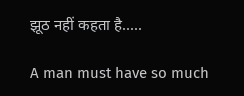झूठ नहीं कहता है.....

A man must have so much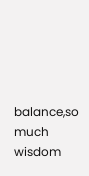balance,so much wisdom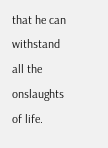that he can withstand all the onslaughts of life.